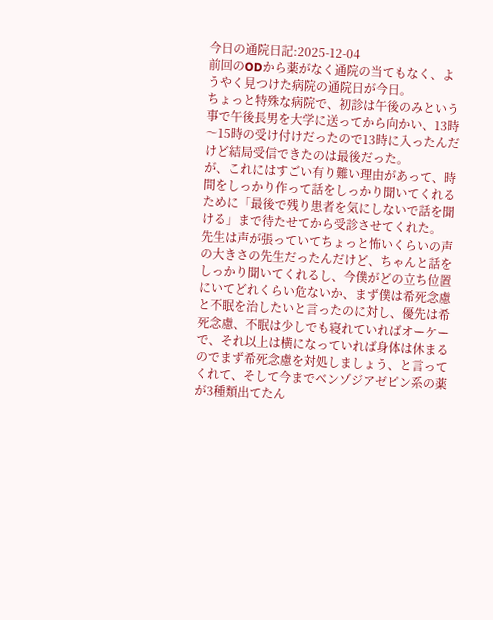今日の通院日記:2025-12-04
前回のODから薬がなく通院の当てもなく、ようやく見つけた病院の通院日が今日。
ちょっと特殊な病院で、初診は午後のみという事で午後長男を大学に送ってから向かい、13時〜15時の受け付けだったので13時に入ったんだけど結局受信できたのは最後だった。
が、これにはすごい有り難い理由があって、時間をしっかり作って話をしっかり聞いてくれるために「最後で残り患者を気にしないで話を聞ける」まで待たせてから受診させてくれた。
先生は声が張っていてちょっと怖いくらいの声の大きさの先生だったんだけど、ちゃんと話をしっかり聞いてくれるし、今僕がどの立ち位置にいてどれくらい危ないか、まず僕は希死念慮と不眠を治したいと言ったのに対し、優先は希死念慮、不眠は少しでも寝れていればオーケーで、それ以上は横になっていれば身体は休まるのでまず希死念慮を対処しましょう、と言ってくれて、そして今までベンゾジアゼピン系の薬が3種類出てたん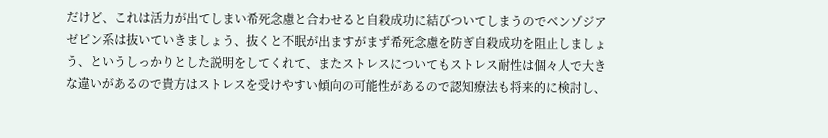だけど、これは活力が出てしまい希死念慮と合わせると自殺成功に結びついてしまうのでベンゾジアゼピン系は抜いていきましょう、抜くと不眠が出ますがまず希死念慮を防ぎ自殺成功を阻止しましょう、というしっかりとした説明をしてくれて、またストレスについてもストレス耐性は個々人で大きな違いがあるので貴方はストレスを受けやすい傾向の可能性があるので認知療法も将来的に検討し、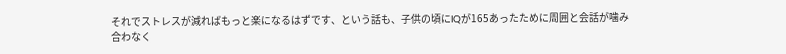それでストレスが減ればもっと楽になるはずです、という話も、子供の頃にIQが165あったために周囲と会話が噛み合わなく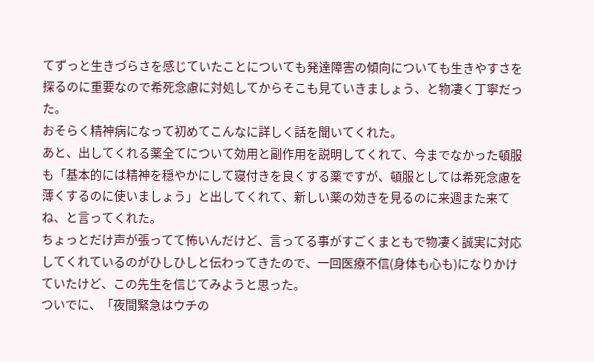てずっと生きづらさを感じていたことについても発達障害の傾向についても生きやすさを探るのに重要なので希死念慮に対処してからそこも見ていきましょう、と物凄く丁寧だった。
おそらく精神病になって初めてこんなに詳しく話を聞いてくれた。
あと、出してくれる薬全てについて効用と副作用を説明してくれて、今までなかった頓服も「基本的には精神を穏やかにして寝付きを良くする薬ですが、頓服としては希死念慮を薄くするのに使いましょう」と出してくれて、新しい薬の効きを見るのに来週また来てね、と言ってくれた。
ちょっとだけ声が張ってて怖いんだけど、言ってる事がすごくまともで物凄く誠実に対応してくれているのがひしひしと伝わってきたので、一回医療不信(身体も心も)になりかけていたけど、この先生を信じてみようと思った。
ついでに、「夜間緊急はウチの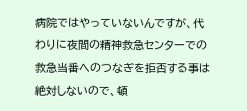病院ではやっていないんですが、代わりに夜間の精神救急センターでの救急当番へのつなぎを拒否する事は絶対しないので、頓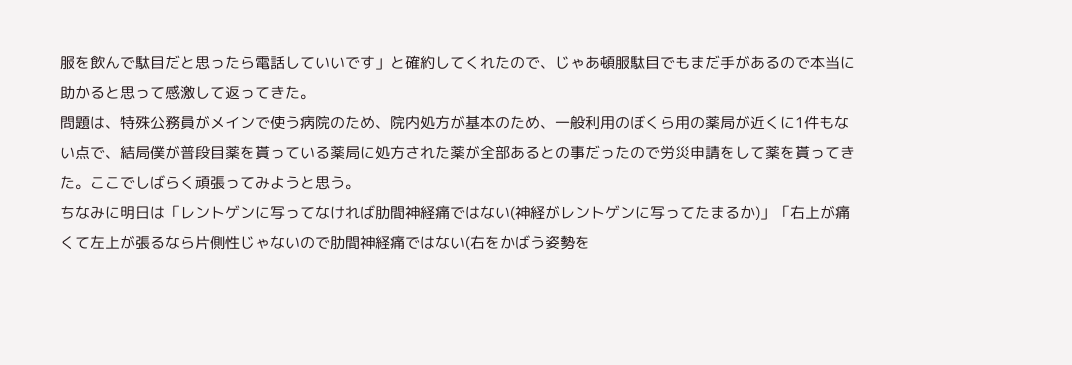服を飲んで駄目だと思ったら電話していいです」と確約してくれたので、じゃあ頓服駄目でもまだ手があるので本当に助かると思って感激して返ってきた。
問題は、特殊公務員がメインで使う病院のため、院内処方が基本のため、一般利用のぼくら用の薬局が近くに1件もない点で、結局僕が普段目薬を貰っている薬局に処方された薬が全部あるとの事だったので労災申請をして薬を貰ってきた。ここでしばらく頑張ってみようと思う。
ちなみに明日は「レントゲンに写ってなければ肋間神経痛ではない(神経がレントゲンに写ってたまるか)」「右上が痛くて左上が張るなら片側性じゃないので肋間神経痛ではない(右をかばう姿勢を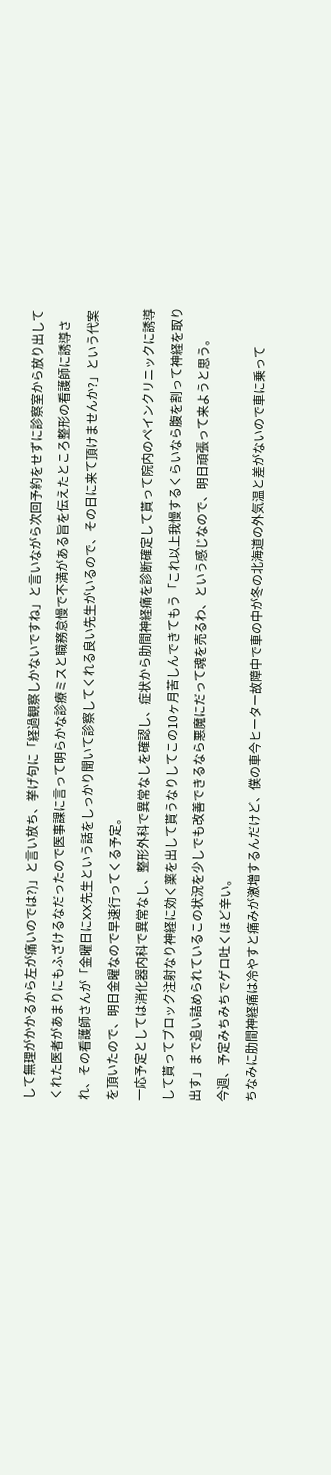して無理がかかるから左が痛いのでは?)」と言い放ち、挙げ句に「経過観察しかないですね」と言いながら次回予約をせずに診察室から放り出してくれた医者があまりにもふざけるなだったので医事課に言って明らかな診療ミスと職務怠慢で不満がある旨を伝えたところ整形の看護師に誘導され、その看護師さんが「金曜日にXX先生という話をしっかり聞いて診察してくれる良い先生がいるので、その日に来て頂けませんか?」という代案を頂いたので、明日金曜なので早速行ってくる予定。
一応予定としては消化器内科で異常なし、整形外科で異常なしを確認し、症状から肋間神経痛を診断確定して貰って院内のペインクリニックに誘導して貰ってブロック注射なり神経に効く薬を出して貰うなりしてこの10ヶ月苦しんできてもう「これ以上我慢するくらいなら腹を割って神経を取り出す」まで追い詰められているこの状況を少しでも改善できるなら悪魔にだって魂を売るわ、という感じなので、明日頑張って来ようと思う。
今週、予定みちみちでゲロ吐くほど辛い。
ちなみに肋間神経痛は冷やすと痛みが激増するんだけど、僕の車今ヒーター故障中で車の中が冬の北海道の外気温と差がないので車に乗って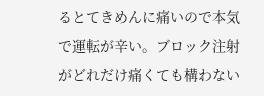るとてきめんに痛いので本気で運転が辛い。ブロック注射がどれだけ痛くても構わない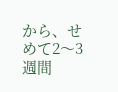から、せめて2〜3週間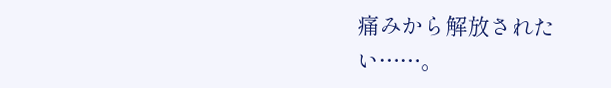痛みから解放されたい……。